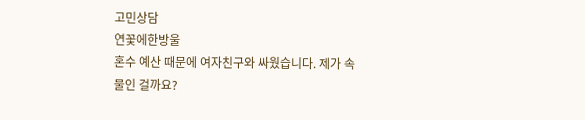고민상담
연꽃에한방울
혼수 예산 때문에 여자친구와 싸웠습니다. 제가 속물인 걸까요?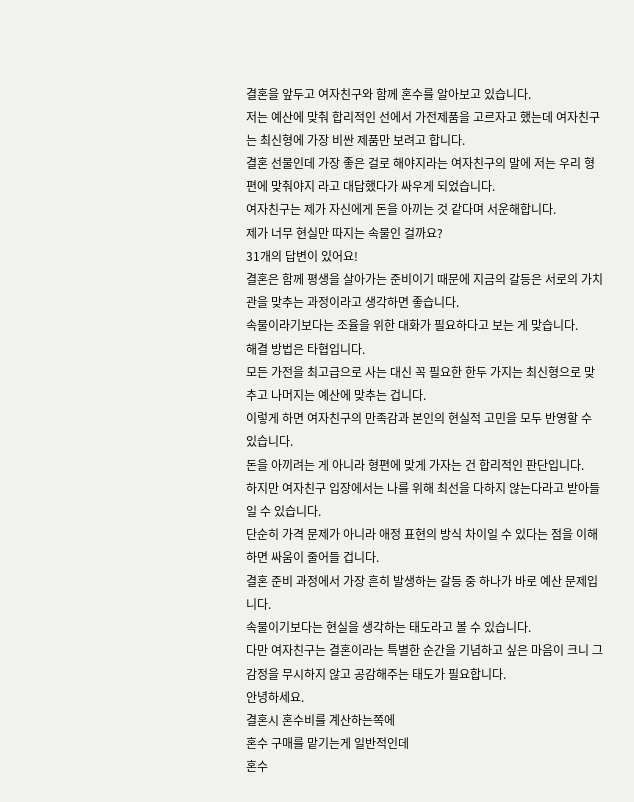결혼을 앞두고 여자친구와 함께 혼수를 알아보고 있습니다.
저는 예산에 맞춰 합리적인 선에서 가전제품을 고르자고 했는데 여자친구는 최신형에 가장 비싼 제품만 보려고 합니다.
결혼 선물인데 가장 좋은 걸로 해야지라는 여자친구의 말에 저는 우리 형편에 맞춰야지 라고 대답했다가 싸우게 되었습니다.
여자친구는 제가 자신에게 돈을 아끼는 것 같다며 서운해합니다.
제가 너무 현실만 따지는 속물인 걸까요?
31개의 답변이 있어요!
결혼은 함께 평생을 살아가는 준비이기 때문에 지금의 갈등은 서로의 가치관을 맞추는 과정이라고 생각하면 좋습니다.
속물이라기보다는 조율을 위한 대화가 필요하다고 보는 게 맞습니다.
해결 방법은 타협입니다.
모든 가전을 최고급으로 사는 대신 꼭 필요한 한두 가지는 최신형으로 맞추고 나머지는 예산에 맞추는 겁니다.
이렇게 하면 여자친구의 만족감과 본인의 현실적 고민을 모두 반영할 수 있습니다.
돈을 아끼려는 게 아니라 형편에 맞게 가자는 건 합리적인 판단입니다.
하지만 여자친구 입장에서는 나를 위해 최선을 다하지 않는다라고 받아들일 수 있습니다.
단순히 가격 문제가 아니라 애정 표현의 방식 차이일 수 있다는 점을 이해하면 싸움이 줄어들 겁니다.
결혼 준비 과정에서 가장 흔히 발생하는 갈등 중 하나가 바로 예산 문제입니다.
속물이기보다는 현실을 생각하는 태도라고 볼 수 있습니다.
다만 여자친구는 결혼이라는 특별한 순간을 기념하고 싶은 마음이 크니 그 감정을 무시하지 않고 공감해주는 태도가 필요합니다.
안녕하세요.
결혼시 혼수비를 계산하는쪽에
혼수 구매를 맡기는게 일반적인데
혼수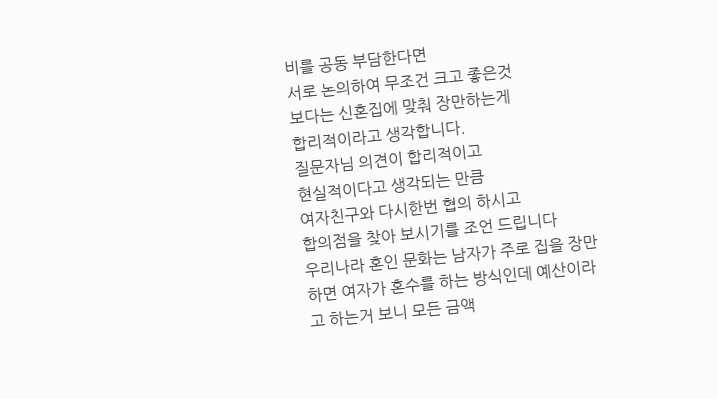비를 공동 부담한다면
서로 논의하여 무조건 크고 좋은것
보다는 신혼집에 맞춰 장만하는게
합리적이라고 생각합니다.
질문자님 의견이 합리적이고
현실적이다고 생각되는 만큼
여자친구와 다시한번 협의 하시고
합의점을 찾아 보시기를 조언 드립니다
우리나라 혼인 문화는 남자가 주로 집을 장만하면 여자가 혼수를 하는 방식인데 예산이라고 하는거 보니 모든 금액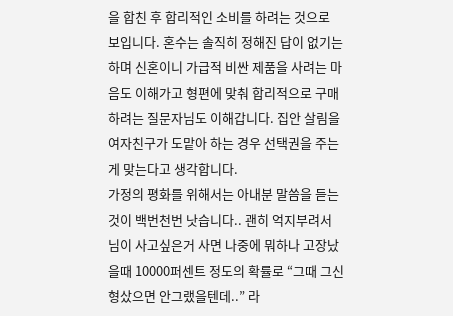을 합친 후 합리적인 소비를 하려는 것으로 보입니다. 혼수는 솔직히 정해진 답이 없기는 하며 신혼이니 가급적 비싼 제품을 사려는 마음도 이해가고 형편에 맞춰 합리적으로 구매하려는 질문자님도 이해갑니다. 집안 살림을 여자친구가 도맡아 하는 경우 선택권을 주는게 맞는다고 생각합니다.
가정의 평화를 위해서는 아내분 말씀을 듣는것이 백번천번 낫습니다.. 괜히 억지부려서 님이 사고싶은거 사면 나중에 뭐하나 고장났을때 10000퍼센트 정도의 확률로 “그때 그신형샀으면 안그랬을텐데..” 라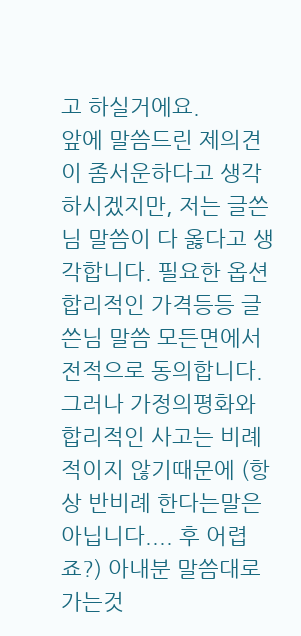고 하실거에요.
앞에 말씀드린 제의견이 좀서운하다고 생각하시겠지만, 저는 글쓴님 말씀이 다 옳다고 생각합니다. 필요한 옵션 합리적인 가격등등 글쓴님 말씀 모든면에서 전적으로 동의합니다. 그러나 가정의평화와 합리적인 사고는 비례적이지 않기때문에 (항상 반비례 한다는말은 아닙니다.... 후 어렵죠?) 아내분 말씀대로 가는것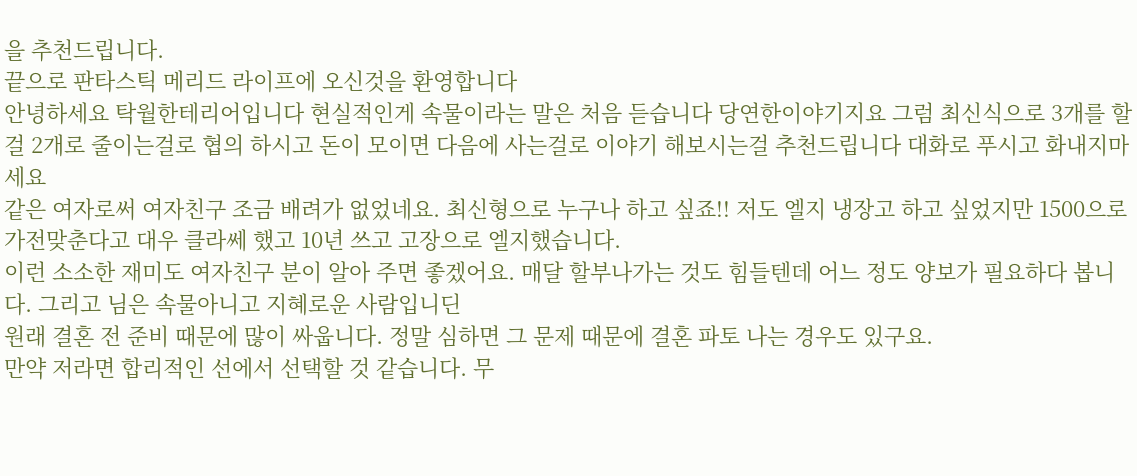을 추천드립니다.
끝으로 판타스틱 메리드 라이프에 오신것을 환영합니다
안녕하세요 탁월한테리어입니다 현실적인게 속물이라는 말은 처음 듣습니다 당연한이야기지요 그럼 최신식으로 3개를 할걸 2개로 줄이는걸로 협의 하시고 돈이 모이면 다음에 사는걸로 이야기 해보시는걸 추천드립니다 대화로 푸시고 화내지마세요
같은 여자로써 여자친구 조금 배려가 없었네요. 최신형으로 누구나 하고 싶죠!! 저도 엘지 냉장고 하고 싶었지만 1500으로 가전맞춘다고 대우 클라쎄 했고 10년 쓰고 고장으로 엘지했습니다.
이런 소소한 재미도 여자친구 분이 알아 주면 좋겠어요. 매달 할부나가는 것도 힘들텐데 어느 정도 양보가 필요하다 봅니다. 그리고 님은 속물아니고 지혜로운 사람입니딘
원래 결혼 전 준비 때문에 많이 싸웁니다. 정말 심하면 그 문제 때문에 결혼 파토 나는 경우도 있구요.
만약 저라면 합리적인 선에서 선택할 것 같습니다. 무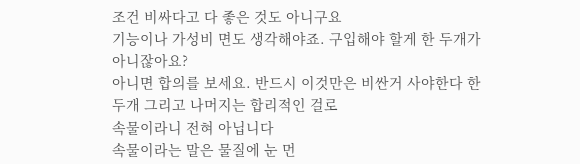조건 비싸다고 다 좋은 것도 아니구요
기능이나 가성비 면도 생각해야죠. 구입해야 할게 한 두개가 아니잖아요?
아니면 합의를 보세요. 반드시 이것만은 비싼거 사야한다 한 두개 그리고 나머지는 합리적인 걸로
속물이라니 전혀 아닙니다
속물이라는 말은 물질에 눈 먼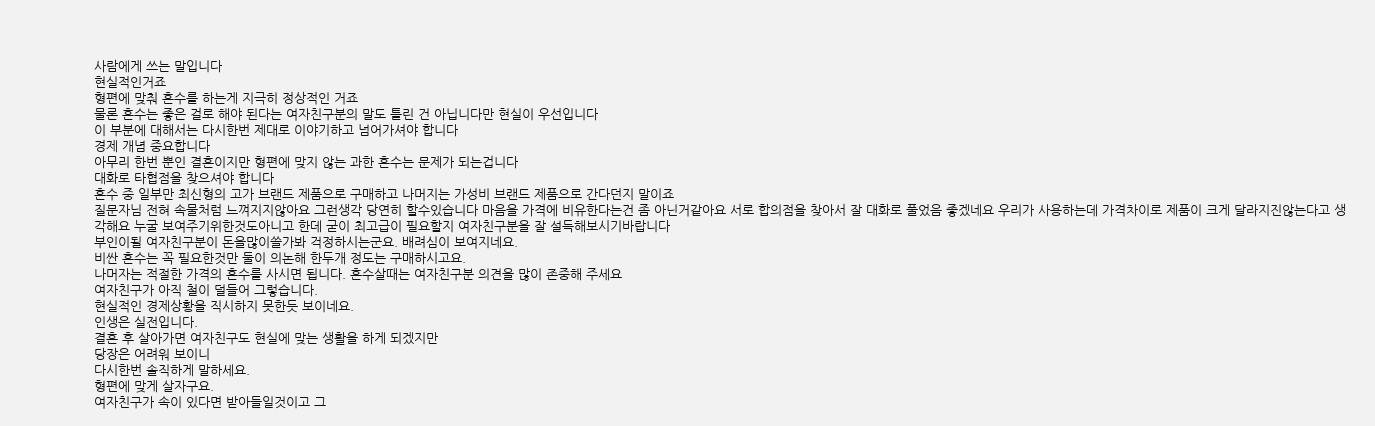사람에게 쓰는 말입니다
현실적인거죠
형편에 맞춰 혼수를 하는게 지극히 정상적인 거죠
물론 혼수는 좋은 걸로 해야 된다는 여자친구분의 말도 틀린 건 아닙니다만 현실이 우선입니다
이 부분에 대해서는 다시한번 제대로 이야기하고 넘어가셔야 합니다
경제 개념 중요합니다
아무리 한번 뿐인 결혼이지만 형편에 맞지 않는 과한 혼수는 문제가 되는겁니다
대화로 타협점을 찾으셔야 합니다
혼수 중 일부만 최신형의 고가 브랜드 제품으로 구매하고 나머지는 가성비 브랜드 제품으로 간다던지 말이죠
질문자님 전혀 속물처럼 느껴지지않아요 그런생각 당연히 할수있습니다 마음을 가격에 비유한다는건 좀 아닌거같아요 서로 합의점을 찾아서 잘 대화로 풀었음 좋겠네요 우리가 사용하는데 가격차이로 제품이 크게 달라지진않는다고 생각해요 누굴 보여주기위한것도아니고 한데 굳이 최고급이 필요할지 여자친구분을 잘 설득해보시기바랍니다
부인이될 여자친구분이 돈을많이쓸가봐 걱정하시는군요. 배려심이 보여지네요.
비싼 혼수는 꼭 필요한것만 둘이 의논해 한두개 정도는 구매하시고요.
나머자는 적절한 가격의 혼수를 사시면 됩니다. 혼수살때는 여자친구분 의견을 많이 존중해 주세요
여자친구가 아직 철이 덜들어 그렇습니다.
현실적인 경제상황을 직시하지 못한듯 보이네요.
인생은 실전입니다.
결혼 후 살아가면 여자친구도 현실에 맞는 생활을 하게 되겠지만
당장은 어려워 보이니
다시한번 솔직하게 말하세요.
형편에 맞게 살자구요.
여자친구가 속이 있다면 받아들일것이고 그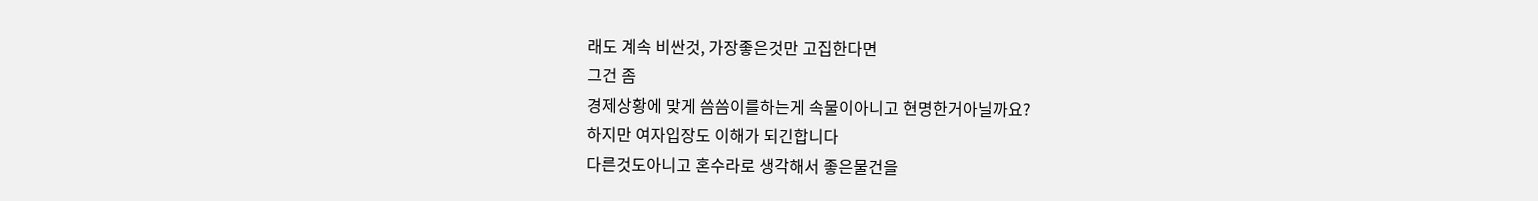래도 계속 비싼것, 가장좋은것만 고집한다면
그건 좀
경제상황에 맞게 씀씀이를하는게 속물이아니고 현명한거아닐까요?
하지만 여자입장도 이해가 되긴합니다
다른것도아니고 혼수라로 생각해서 좋은물건을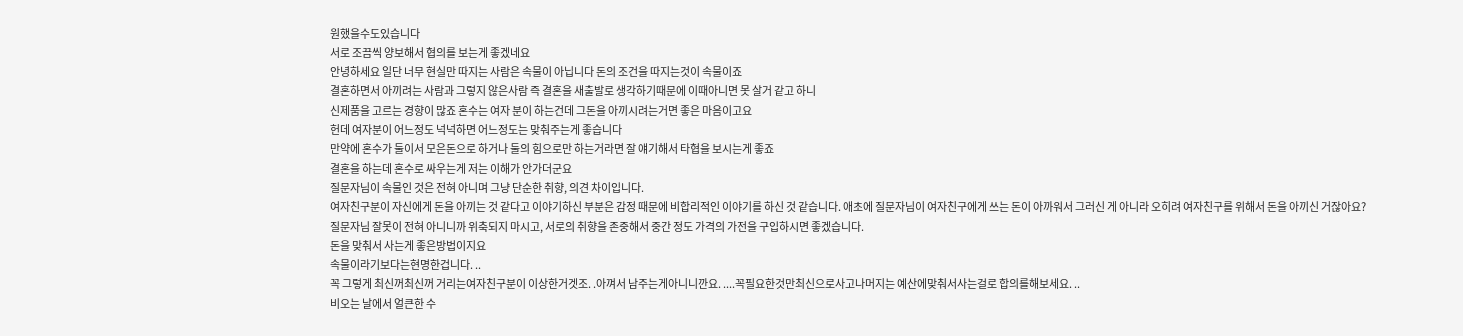원했을수도있습니다
서로 조끔씩 양보해서 협의를 보는게 좋겠네요
안녕하세요 일단 너무 현실만 따지는 사람은 속물이 아닙니다 돈의 조건을 따지는것이 속물이죠
결혼하면서 아끼려는 사람과 그렇지 않은사람 즉 결혼을 새출발로 생각하기때문에 이때아니면 못 살거 같고 하니
신제품을 고르는 경향이 많죠 혼수는 여자 분이 하는건데 그돈을 아끼시려는거면 좋은 마음이고요
헌데 여자분이 어느정도 넉넉하면 어느정도는 맞춰주는게 좋습니다
만약에 혼수가 둘이서 모은돈으로 하거나 둘의 힘으로만 하는거라면 잘 얘기해서 타협을 보시는게 좋죠
결혼을 하는데 혼수로 싸우는게 저는 이해가 안가더군요
질문자님이 속물인 것은 전혀 아니며 그냥 단순한 취향, 의견 차이입니다.
여자친구분이 자신에게 돈을 아끼는 것 같다고 이야기하신 부분은 감정 때문에 비합리적인 이야기를 하신 것 같습니다. 애초에 질문자님이 여자친구에게 쓰는 돈이 아까워서 그러신 게 아니라 오히려 여자친구를 위해서 돈을 아끼신 거잖아요?
질문자님 잘못이 전혀 아니니까 위축되지 마시고, 서로의 취향을 존중해서 중간 정도 가격의 가전을 구입하시면 좋겠습니다.
돈을 맞춰서 사는게 좋은방법이지요
속물이라기보다는현명한겁니다. ..
꼭 그렇게 최신꺼최신꺼 거리는여자친구분이 이상한거겟조. .아껴서 남주는게아니니깐요. ....꼭필요한것만최신으로사고나머지는 예산에맞춰서사는걸로 합의를해보세요. ..
비오는 날에서 얼큰한 수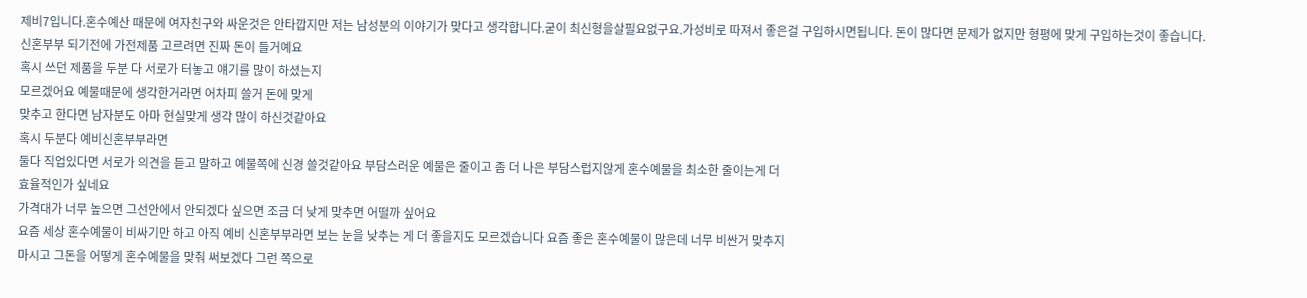제비7입니다.혼수예산 때문에 여자친구와 싸운것은 안타깝지만 저는 남성분의 이야기가 맞다고 생각합니다.굳이 최신형을살필요없구요.가성비로 따져서 좋은걸 구입하시면됩니다. 돈이 많다면 문제가 없지만 형평에 맞게 구입하는것이 좋습니다.
신혼부부 되기전에 가전제품 고르려면 진짜 돈이 들거예요
혹시 쓰던 제품을 두분 다 서로가 터놓고 얘기를 많이 하셨는지
모르겠어요 예물때문에 생각한거라면 어차피 쓸거 돈에 맞게
맞추고 한다면 남자분도 아마 현실맞게 생각 많이 하신것같아요
혹시 두분다 예비신혼부부라면
둘다 직업있다면 서로가 의견을 듣고 말하고 예물쪽에 신경 쓸것같아요 부담스러운 예물은 줄이고 좀 더 나은 부담스럽지않게 혼수예물을 최소한 줄이는게 더
효율적인가 싶네요
가격대가 너무 높으면 그선안에서 안되겠다 싶으면 조금 더 낮게 맞추면 어떨까 싶어요
요즘 세상 혼수예물이 비싸기만 하고 아직 예비 신혼부부라면 보는 눈을 낮추는 게 더 좋을지도 모르겠습니다 요즘 좋은 혼수예물이 많은데 너무 비싼거 맞추지
마시고 그돈을 어떻게 혼수예물을 맞춰 써보겠다 그런 쪽으로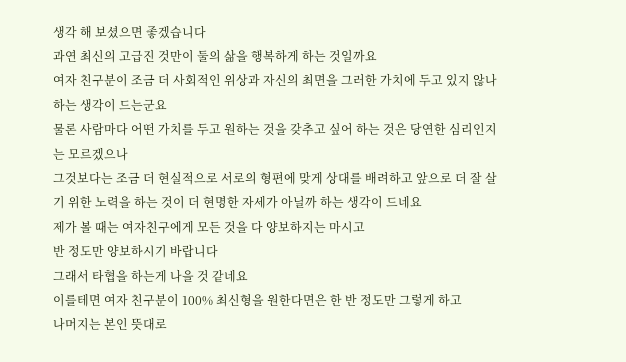생각 해 보셨으면 좋겠습니다
과연 최신의 고급진 것만이 둘의 삶을 행복하게 하는 것일까요
여자 친구분이 조금 더 사회적인 위상과 자신의 최면을 그러한 가치에 두고 있지 않나 하는 생각이 드는군요
물론 사람마다 어떤 가치를 두고 원하는 것을 갖추고 싶어 하는 것은 당연한 심리인지는 모르겠으나
그것보다는 조금 더 현실적으로 서로의 형편에 맞게 상대를 배려하고 앞으로 더 잘 살기 위한 노력을 하는 것이 더 현명한 자세가 아닐까 하는 생각이 드네요
제가 볼 때는 여자친구에게 모든 것을 다 양보하지는 마시고
반 정도만 양보하시기 바랍니다
그래서 타협을 하는게 나을 것 같네요
이를테면 여자 친구분이 100% 최신형을 원한다면은 한 반 정도만 그렇게 하고
나머지는 본인 뜻대로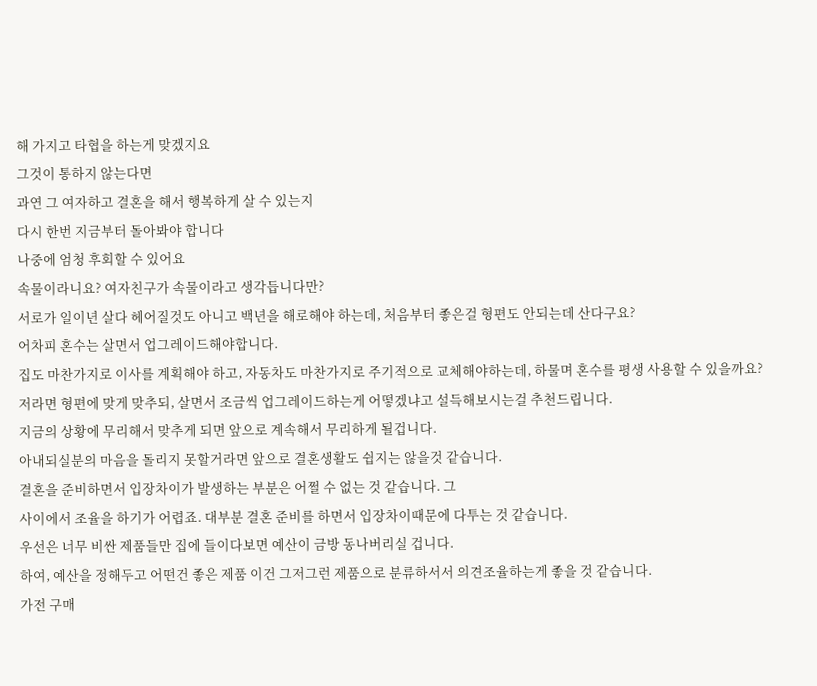해 가지고 타협을 하는게 맞겠지요
그것이 통하지 않는다면
과연 그 여자하고 결혼을 해서 행복하게 살 수 있는지
다시 한번 지금부터 돌아봐야 합니다
나중에 엄청 후회할 수 있어요
속물이라니요? 여자친구가 속물이라고 생각듭니다만?
서로가 일이년 살다 헤어질것도 아니고 백년을 해로해야 하는데, 처음부터 좋은걸 형편도 안되는데 산다구요?
어차피 혼수는 살면서 업그레이드해야합니다.
집도 마찬가지로 이사를 계획해야 하고, 자동차도 마찬가지로 주기적으로 교체해야하는데, 하물며 혼수를 평생 사용할 수 있을까요?
저라면 형편에 맞게 맞추되, 살면서 조금씩 업그레이드하는게 어떻겠냐고 설득해보시는걸 추천드립니다.
지금의 상황에 무리해서 맞추게 되면 앞으로 계속해서 무리하게 될겁니다.
아내되실분의 마음을 돌리지 못할거라면 앞으로 결혼생활도 쉽지는 않을것 같습니다.
결혼을 준비하면서 입장차이가 발생하는 부분은 어쩔 수 없는 것 같습니다. 그
사이에서 조율을 하기가 어렵죠. 대부분 결혼 준비를 하면서 입장차이때문에 다투는 것 같습니다.
우선은 너무 비싼 제품들만 집에 들이다보면 예산이 금방 동나버리실 겁니다.
하여, 예산을 정해두고 어떤건 좋은 제품 이건 그저그런 제품으로 분류하서서 의견조율하는게 좋을 것 같습니다.
가전 구매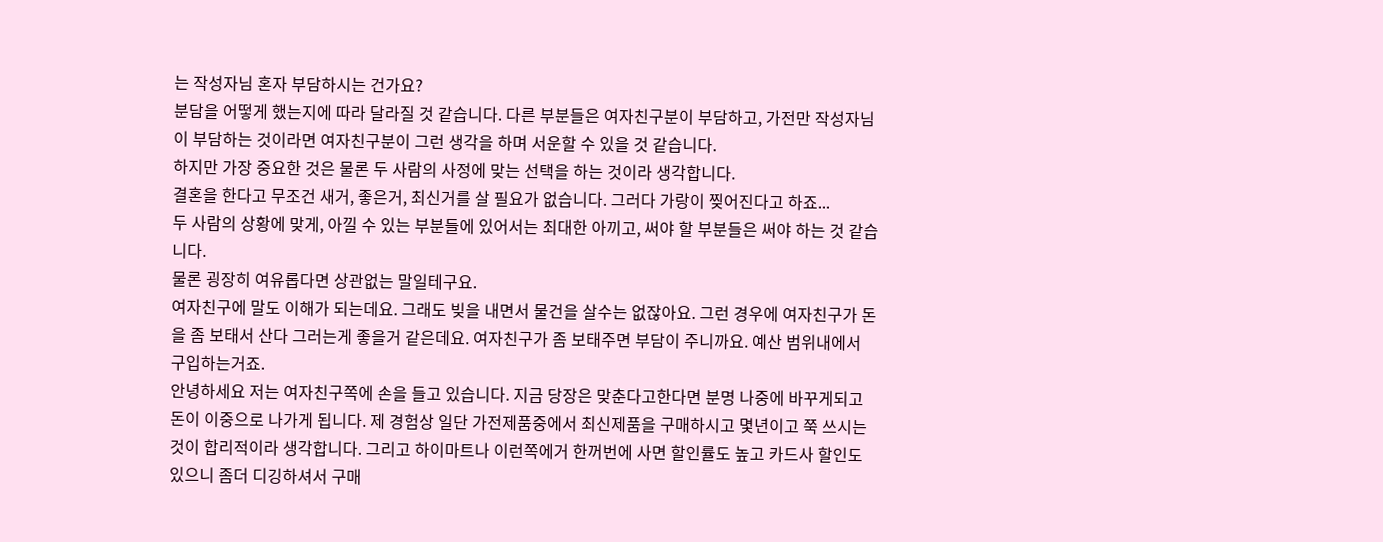는 작성자님 혼자 부담하시는 건가요?
분담을 어떻게 했는지에 따라 달라질 것 같습니다. 다른 부분들은 여자친구분이 부담하고, 가전만 작성자님이 부담하는 것이라면 여자친구분이 그런 생각을 하며 서운할 수 있을 것 같습니다.
하지만 가장 중요한 것은 물론 두 사람의 사정에 맞는 선택을 하는 것이라 생각합니다.
결혼을 한다고 무조건 새거, 좋은거, 최신거를 살 필요가 없습니다. 그러다 가랑이 찢어진다고 하죠...
두 사람의 상황에 맞게, 아낄 수 있는 부분들에 있어서는 최대한 아끼고, 써야 할 부분들은 써야 하는 것 같습니다.
물론 굉장히 여유롭다면 상관없는 말일테구요.
여자친구에 말도 이해가 되는데요. 그래도 빚을 내면서 물건을 살수는 없잖아요. 그런 경우에 여자친구가 돈을 좀 보태서 산다 그러는게 좋을거 같은데요. 여자친구가 좀 보태주면 부담이 주니까요. 예산 범위내에서 구입하는거죠.
안녕하세요 저는 여자친구쪽에 손을 들고 있습니다. 지금 당장은 맞춘다고한다면 분명 나중에 바꾸게되고 돈이 이중으로 나가게 됩니다. 제 경험상 일단 가전제품중에서 최신제품을 구매하시고 몇년이고 쭉 쓰시는것이 합리적이라 생각합니다. 그리고 하이마트나 이런쪽에거 한꺼번에 사면 할인률도 높고 카드사 할인도 있으니 좀더 디깅하셔서 구매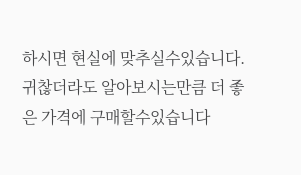하시면 현실에 맞추실수있습니다. 귀찮더라도 알아보시는만큼 더 좋은 가격에 구매할수있습니다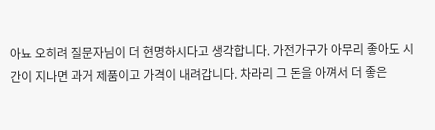아뇨 오히려 질문자님이 더 현명하시다고 생각합니다. 가전가구가 아무리 좋아도 시간이 지나면 과거 제품이고 가격이 내려갑니다. 차라리 그 돈을 아껴서 더 좋은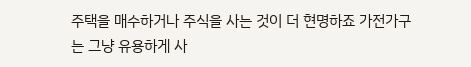주택을 매수하거나 주식을 사는 것이 더 현명하죠 가전가구는 그냥 유용하게 사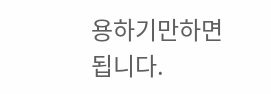용하기만하면 됩니다.